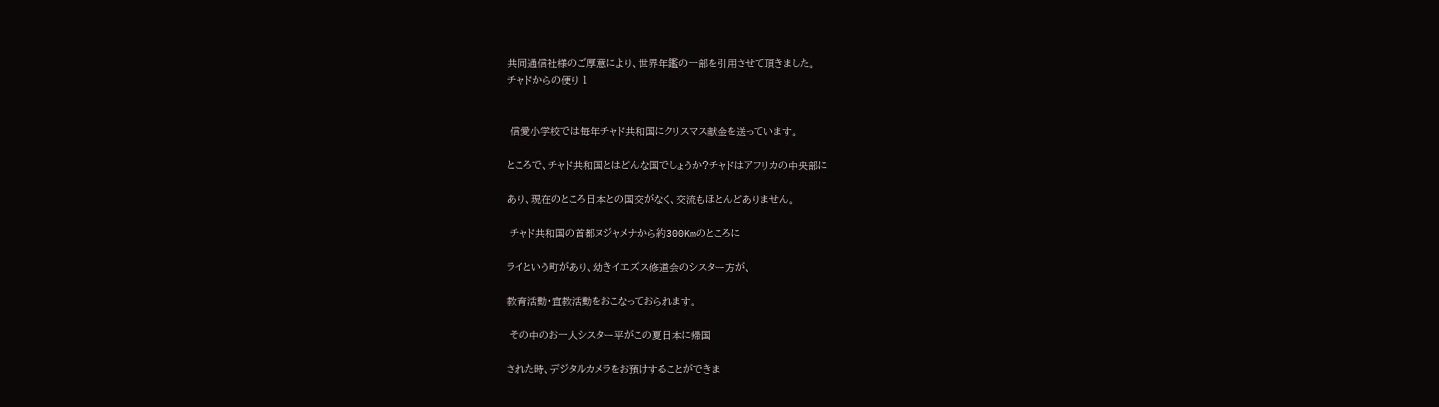共同通信社様のご厚意により、世界年鑑の一部を引用させて頂きました。
チャドからの便り 1


 信愛小学校では毎年チャド共和国にクリスマス献金を送っています。

ところで、チャド共和国とはどんな国でしょうか?チャドはアフリカの中央部に

あり、現在のところ日本との国交がなく、交流もほとんどありません。

 チャド共和国の首都ヌジャメナから約300Kmのところに

ライという町があり、幼きイエズス修道会のシスター方が、

教育活動・宣教活動をおこなっておられます。

 その中のお一人シスター平がこの夏日本に帰国

された時、デジタルカメラをお預けすることができま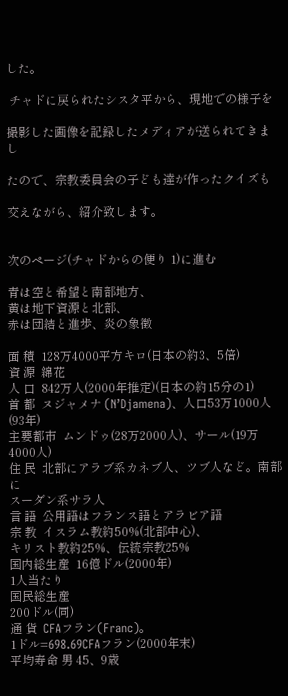した。

 チャドに戻られたシスタ平から、現地での様子を

撮影した画像を記録したメディアが送られてきまし

たので、宗教委員会の子ども達が作ったクイズも

交えながら、紹介致します。


次のページ(チャドからの便り 1)に進む

青は空と希望と南部地方、
黄は地下資源と北部、
赤は団結と進歩、炎の象徴

面 積  128万4000平方キロ(日本の約3、5倍)
資 源  綿花
人 口  842万人(2000年推定)(日本の約15分の1)
首 都  ヌジャメナ (N’Djamena)、人口53万1000人
(93年)
主要都市  ムンドゥ(28万2000人)、サール(19万4000人)
住 民  北部にアラブ系カネブ人、ツブ人など。南部に
スーダン系サラ人
言 語  公用語はフランス語とアラビア語
宗 教  イスラム教約50%(北部中心)、
キリスト教約25%、伝統宗教25%
国内総生産  16億ドル(2000年)
1人当たり
国民総生産
200ドル(同)
通 貨  CFAフラン(Franc)。
1ドル=698.69CFAフラン(2000年末)
平均寿命 男 45、9歳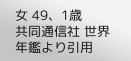女 49、1歳
共同通信社 世界年鑑より引用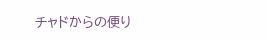チャドからの便り